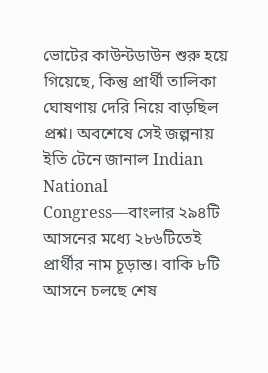ভোটের কাউন্টডাউন শুরু হয়ে গিয়েছে, কিন্তু প্রার্থী তালিকা ঘোষণায় দেরি নিয়ে বাড়ছিল প্রশ্ন। অবশেষে সেই জল্পনায় ইতি টেনে জানাল Indian National Congress—বাংলার ২৯৪টি আসনের মধ্যে ২৮৬টিতেই প্রার্থীর নাম চূড়ান্ত। বাকি ৮টি আসনে চলছে শেষ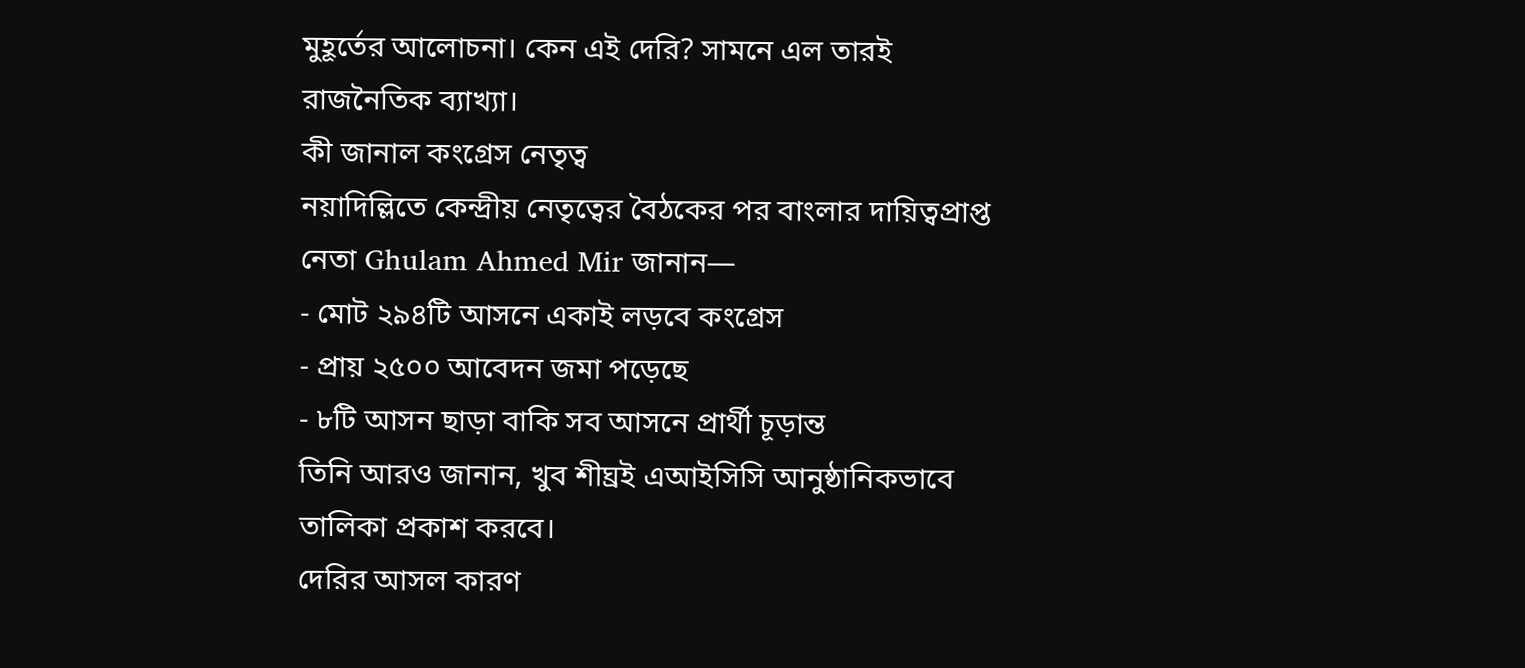মুহূর্তের আলোচনা। কেন এই দেরি? সামনে এল তারই রাজনৈতিক ব্যাখ্যা।
কী জানাল কংগ্রেস নেতৃত্ব
নয়াদিল্লিতে কেন্দ্রীয় নেতৃত্বের বৈঠকের পর বাংলার দায়িত্বপ্রাপ্ত নেতা Ghulam Ahmed Mir জানান—
- মোট ২৯৪টি আসনে একাই লড়বে কংগ্রেস
- প্রায় ২৫০০ আবেদন জমা পড়েছে
- ৮টি আসন ছাড়া বাকি সব আসনে প্রার্থী চূড়ান্ত
তিনি আরও জানান, খুব শীঘ্রই এআইসিসি আনুষ্ঠানিকভাবে তালিকা প্রকাশ করবে।
দেরির আসল কারণ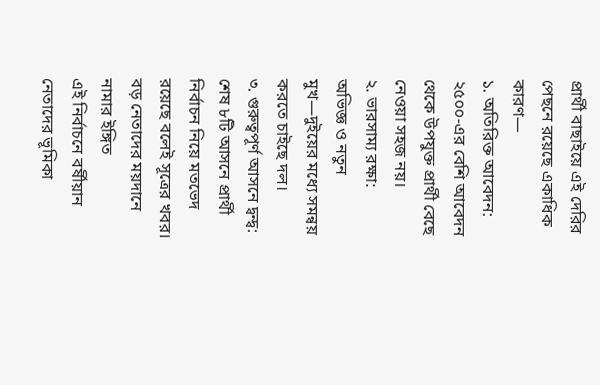প্রার্থী বাছাইয়ে এই দেরির পেছনে রয়েছে একাধিক কারণ—
১. অতিরিক্ত আবেদন:
২৫০০-এর বেশি আবেদন থেকে উপযুক্ত প্রার্থী বেছে নেওয়া সহজ নয়।
২. ভারসাম্য রক্ষা:
অভিজ্ঞ ও নতুন মুখ—দুইয়ের মধ্যে সমন্বয় করতে চাইছে দল।
৩. গুরুত্বপূর্ণ আসনে দ্বন্দ্ব:
শেষ ৮টি আসনে প্রার্থী নির্বাচন নিয়ে মতভেদ রয়েছে বলেই সূত্রের খবর।
বড় নেতাদের ময়দানে নামার ইঙ্গিত
এই নির্বাচনে বর্ষীয়ান নেতাদের ভূমিকা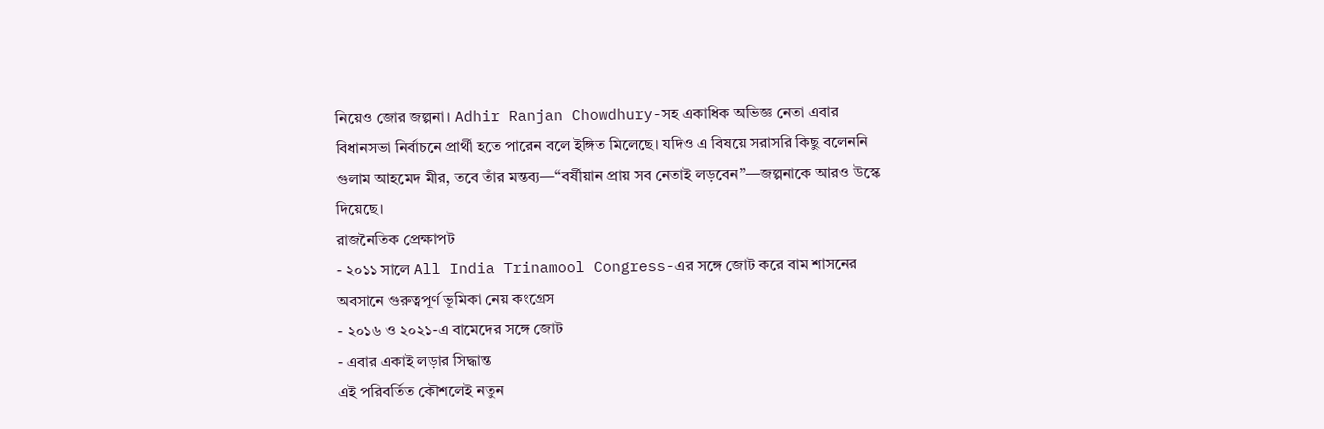নিয়েও জোর জল্পনা। Adhir Ranjan Chowdhury-সহ একাধিক অভিজ্ঞ নেতা এবার বিধানসভা নির্বাচনে প্রার্থী হতে পারেন বলে ইঙ্গিত মিলেছে। যদিও এ বিষয়ে সরাসরি কিছু বলেননি গুলাম আহমেদ মীর, তবে তাঁর মন্তব্য—“বর্ষীয়ান প্রায় সব নেতাই লড়বেন”—জল্পনাকে আরও উস্কে দিয়েছে।
রাজনৈতিক প্রেক্ষাপট
- ২০১১ সালে All India Trinamool Congress-এর সঙ্গে জোট করে বাম শাসনের অবসানে গুরুত্বপূর্ণ ভূমিকা নেয় কংগ্রেস
- ২০১৬ ও ২০২১-এ বামেদের সঙ্গে জোট
- এবার একাই লড়ার সিদ্ধান্ত
এই পরিবর্তিত কৌশলেই নতুন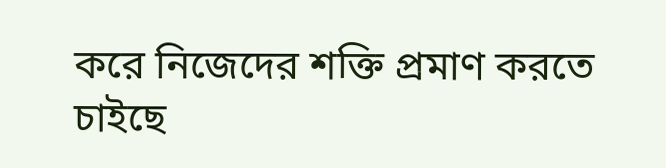করে নিজেদের শক্তি প্রমাণ করতে চাইছে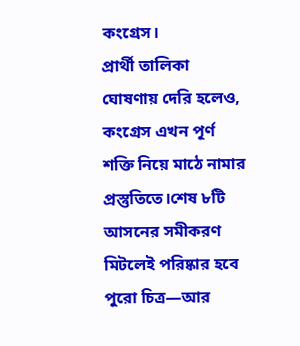কংগ্রেস।
প্রার্থী তালিকা ঘোষণায় দেরি হলেও, কংগ্রেস এখন পূর্ণ শক্তি নিয়ে মাঠে নামার প্রস্তুতিতে।শেষ ৮টি আসনের সমীকরণ মিটলেই পরিষ্কার হবে পুরো চিত্র—আর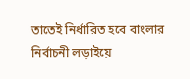তাতেই নির্ধারিত হবে বাংলার নির্বাচনী লড়াইয়ে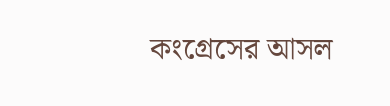কংগ্রেসের আসল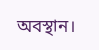অবস্থান।